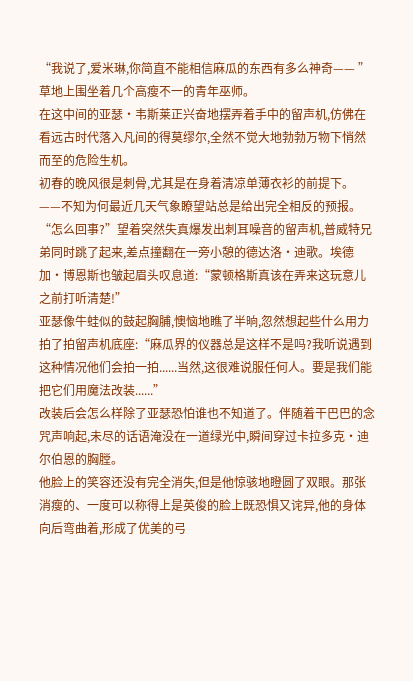“我说了,爱米琳,你简直不能相信麻瓜的东西有多么神奇—— ”
草地上围坐着几个高瘦不一的青年巫师。
在这中间的亚瑟·韦斯莱正兴奋地摆弄着手中的留声机,仿佛在看远古时代落入凡间的得莫缪尔,全然不觉大地勃勃万物下悄然而至的危险生机。
初春的晚风很是刺骨,尤其是在身着清凉单薄衣衫的前提下。
——不知为何最近几天气象瞭望站总是给出完全相反的预报。
“怎么回事?”望着突然失真爆发出刺耳噪音的留声机,普威特兄弟同时跳了起来,差点撞翻在一旁小憩的德达洛·迪歌。埃德加·博恩斯也皱起眉头叹息道:“蒙顿格斯真该在弄来这玩意儿之前打听清楚!”
亚瑟像牛蛙似的鼓起胸脯,懊恼地瞧了半晌,忽然想起些什么用力拍了拍留声机底座:“麻瓜界的仪器总是这样不是吗?我听说遇到这种情况他们会拍一拍......当然,这很难说服任何人。要是我们能把它们用魔法改装......”
改装后会怎么样除了亚瑟恐怕谁也不知道了。伴随着干巴巴的念咒声响起,未尽的话语淹没在一道绿光中,瞬间穿过卡拉多克·迪尔伯恩的胸膛。
他脸上的笑容还没有完全消失,但是他惊骇地瞪圆了双眼。那张消瘦的、一度可以称得上是英俊的脸上既恐惧又诧异,他的身体向后弯曲着,形成了优美的弓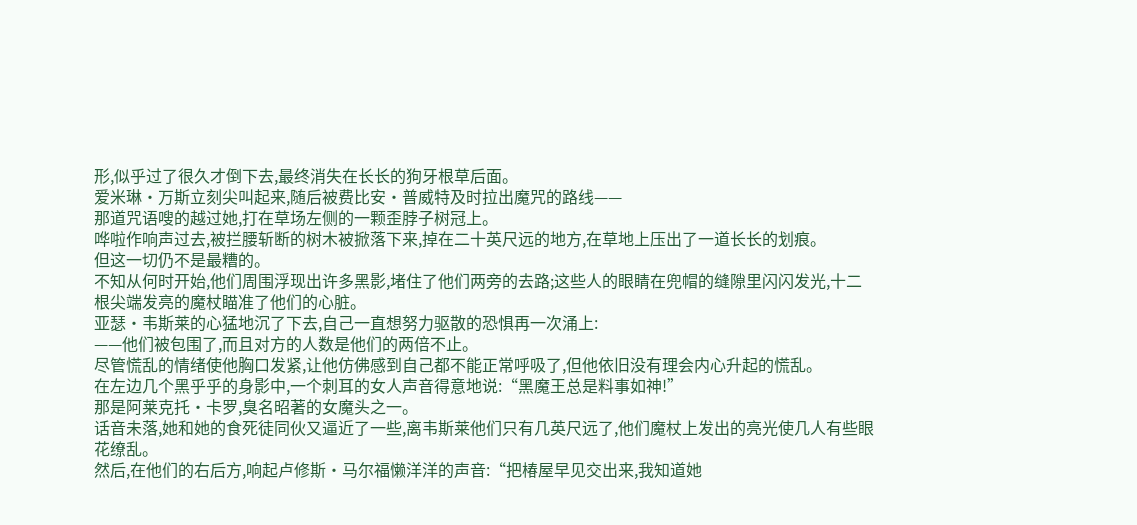形,似乎过了很久才倒下去,最终消失在长长的狗牙根草后面。
爱米琳·万斯立刻尖叫起来,随后被费比安·普威特及时拉出魔咒的路线——
那道咒语嗖的越过她,打在草场左侧的一颗歪脖子树冠上。
哗啦作响声过去,被拦腰斩断的树木被掀落下来,掉在二十英尺远的地方,在草地上压出了一道长长的划痕。
但这一切仍不是最糟的。
不知从何时开始,他们周围浮现出许多黑影,堵住了他们两旁的去路;这些人的眼睛在兜帽的缝隙里闪闪发光,十二根尖端发亮的魔杖瞄准了他们的心脏。
亚瑟·韦斯莱的心猛地沉了下去,自己一直想努力驱散的恐惧再一次涌上:
——他们被包围了,而且对方的人数是他们的两倍不止。
尽管慌乱的情绪使他胸口发紧,让他仿佛感到自己都不能正常呼吸了,但他依旧没有理会内心升起的慌乱。
在左边几个黑乎乎的身影中,一个刺耳的女人声音得意地说:“黑魔王总是料事如神!”
那是阿莱克托·卡罗,臭名昭著的女魔头之一。
话音未落,她和她的食死徒同伙又逼近了一些,离韦斯莱他们只有几英尺远了,他们魔杖上发出的亮光使几人有些眼花缭乱。
然后,在他们的右后方,响起卢修斯·马尔福懒洋洋的声音:“把椿屋早见交出来,我知道她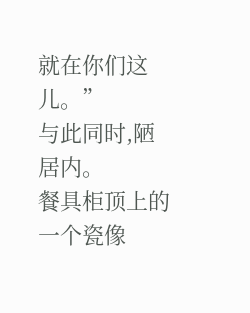就在你们这儿。”
与此同时,陋居内。
餐具柜顶上的一个瓷像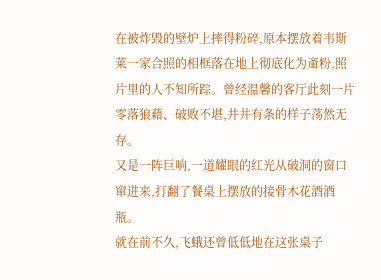在被炸毁的壁炉上摔得粉碎,原本摆放着韦斯莱一家合照的相框落在地上彻底化为齑粉,照片里的人不知所踪。曾经温馨的客厅此刻一片零落狼藉、破败不堪,井井有条的样子荡然无存。
又是一阵巨响,一道耀眼的红光从破洞的窗口窜进来,打翻了餐桌上摆放的接骨木花酒酒瓶。
就在前不久,飞蛾还曾低低地在这张桌子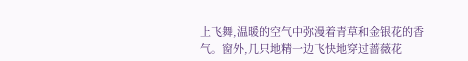上飞舞,温暖的空气中弥漫着青草和金银花的香气。窗外,几只地精一边飞快地穿过蔷薇花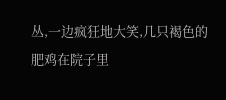丛,一边疯狂地大笑,几只褐色的肥鸡在院子里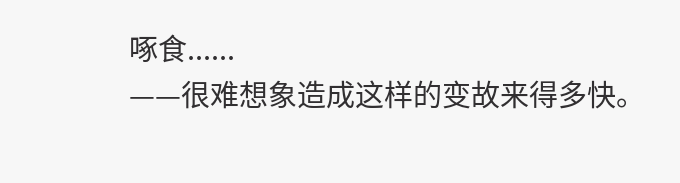啄食......
——很难想象造成这样的变故来得多快。